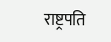राष्ट्रपति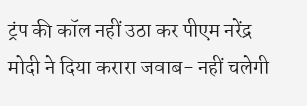ट्रंप की कॉल नहीं उठा कर पीएम नरेंद्र मोदी ने दिया करारा जवाब- नहीं चलेगी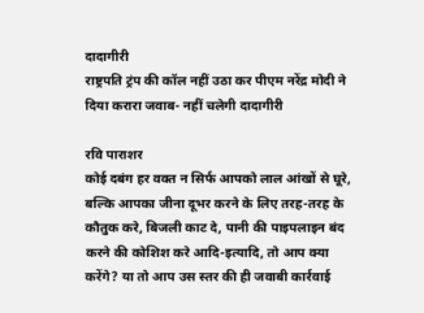दादागीरी
राष्ट्रपति ट्रंप की कॉल नहीं उठा कर पीएम नरेंद्र मोदी ने दिया करारा जवाब- नहीं चलेगी दादागीरी

रवि पाराशर
कोई दबंग हर वक्त न सिर्फ आपको लाल आंखों से घूरे, बल्कि आपका जीना दूभर करने के लिए तरह-तरह के कौतुक करे, बिजली काट दे, पानी की पाइपलाइन बंद करने की कोशिश करे आदि-इत्यादि, तो आप क्या करेंगे? या तो आप उस स्तर की ही जवाबी कार्रवाई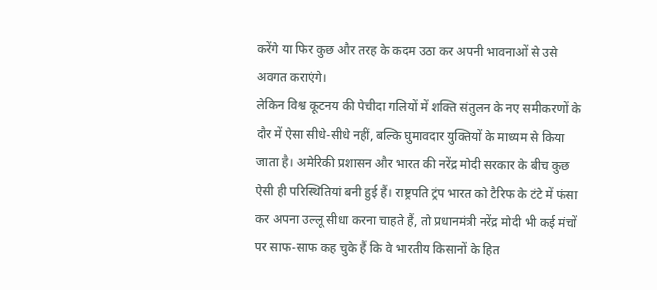करेंगे या फिर कुछ और तरह के कदम उठा कर अपनी भावनाओं से उसे अवगत कराएंगे।
लेकिन विश्व कूटनय की पेचीदा गलियों में शक्ति संतुलन के नए समीकरणों के दौर में ऐसा सीधे-सीधे नहीं, बल्कि घुमावदार युक्तियों के माध्यम से किया जाता है। अमेरिकी प्रशासन और भारत की नरेंद्र मोदी सरकार के बीच कुछ ऐसी ही परिस्थितियां बनी हुई हैं। राष्ट्रपति ट्रंप भारत को टैरिफ के टंटे में फंसा कर अपना उल्लू सीधा करना चाहते हैं, तो प्रधानमंत्री नरेंद्र मोदी भी कई मंचों पर साफ-साफ कह चुके हैं कि वे भारतीय किसानों के हित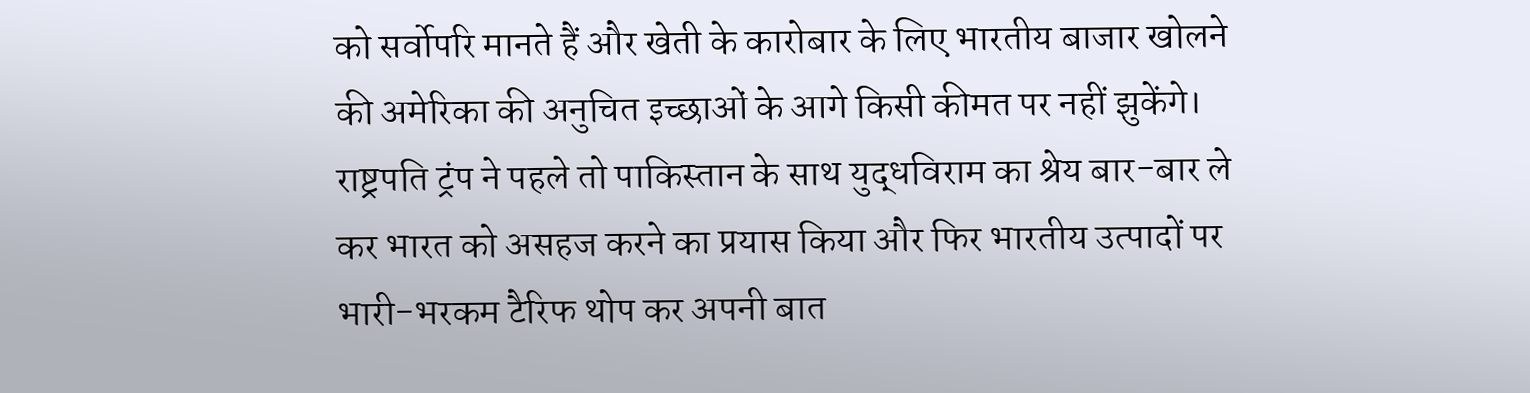को सर्वोपरि मानते हैं और खेती के कारोबार के लिए भारतीय बाजार खोलने की अमेरिका की अनुचित इच्छाओं के आगे किसी कीमत पर नहीं झुकेंगे।
राष्ट्रपति ट्रंप ने पहले तो पाकिस्तान के साथ युद्धविराम का श्रेय बार-बार ले कर भारत को असहज करने का प्रयास किया और फिर भारतीय उत्पादों पर भारी-भरकम टैरिफ थोप कर अपनी बात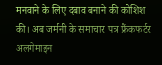मनवाने के लिए दबाव बनाने की कोशिश की। अब जर्मनी के समाचार पत्र फ्रैंकफर्टर अलगेमाइन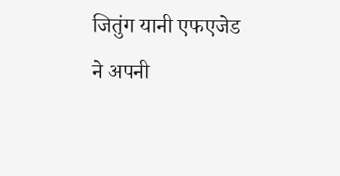जितुंग यानी एफएजेड ने अपनी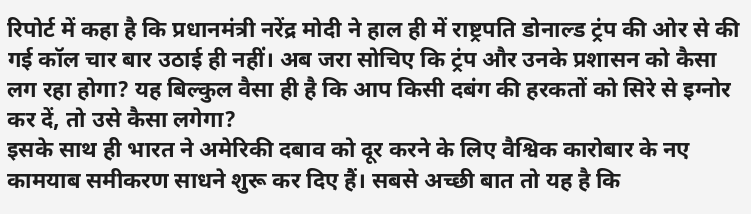रिपोर्ट में कहा है कि प्रधानमंत्री नरेंद्र मोदी ने हाल ही में राष्ट्रपति डोनाल्ड ट्रंप की ओर से की गई कॉल चार बार उठाई ही नहीं। अब जरा सोचिए कि ट्रंप और उनके प्रशासन को कैसा लग रहा होगा? यह बिल्कुल वैसा ही है कि आप किसी दबंग की हरकतों को सिरे से इग्नोर कर दें, तो उसे कैसा लगेगा?
इसके साथ ही भारत ने अमेरिकी दबाव को दूर करने के लिए वैश्विक कारोबार के नए कामयाब समीकरण साधने शुरू कर दिए हैं। सबसे अच्छी बात तो यह है कि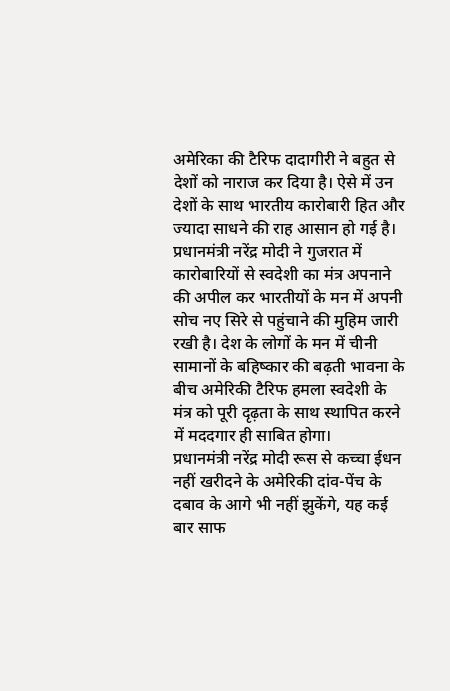अमेरिका की टैरिफ दादागीरी ने बहुत से देशों को नाराज कर दिया है। ऐसे में उन देशों के साथ भारतीय कारोबारी हित और ज्यादा साधने की राह आसान हो गई है। प्रधानमंत्री नरेंद्र मोदी ने गुजरात में कारोबारियों से स्वदेशी का मंत्र अपनाने की अपील कर भारतीयों के मन में अपनी सोच नए सिरे से पहुंचाने की मुहिम जारी रखी है। देश के लोगों के मन में चीनी सामानों के बहिष्कार की बढ़ती भावना के बीच अमेरिकी टैरिफ हमला स्वदेशी के मंत्र को पूरी दृढ़ता के साथ स्थापित करने में मददगार ही साबित होगा।
प्रधानमंत्री नरेंद्र मोदी रूस से कच्चा ईधन नहीं खरीदने के अमेरिकी दांव-पेंच के दबाव के आगे भी नहीं झुकेंगे, यह कई बार साफ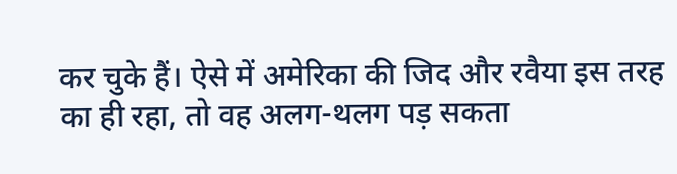कर चुके हैं। ऐसे में अमेरिका की जिद और रवैया इस तरह का ही रहा, तो वह अलग-थलग पड़ सकता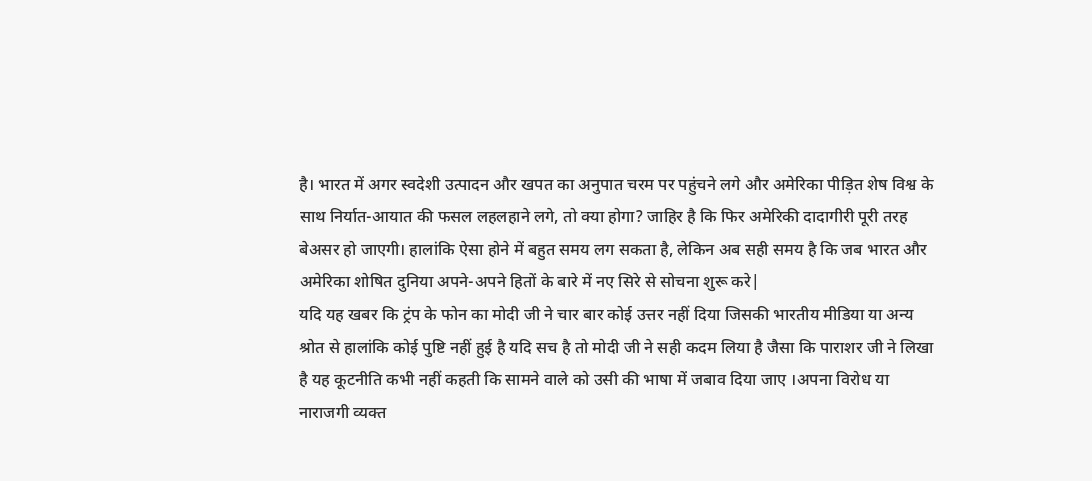है। भारत में अगर स्वदेशी उत्पादन और खपत का अनुपात चरम पर पहुंचने लगे और अमेरिका पीड़ित शेष विश्व के साथ निर्यात-आयात की फसल लहलहाने लगे, तो क्या होगा? जाहिर है कि फिर अमेरिकी दादागीरी पूरी तरह बेअसर हो जाएगी। हालांकि ऐसा होने में बहुत समय लग सकता है, लेकिन अब सही समय है कि जब भारत और अमेरिका शोषित दुनिया अपने-अपने हितों के बारे में नए सिरे से सोचना शुरू करे|
यदि यह खबर कि ट्रंप के फोन का मोदी जी ने चार बार कोई उत्तर नहीं दिया जिसकी भारतीय मीडिया या अन्य श्रोत से हालांकि कोई पुष्टि नहीं हुई है यदि सच है तो मोदी जी ने सही कदम लिया है जैसा कि पाराशर जी ने लिखा है यह कूटनीति कभी नहीं कहती कि सामने वाले को उसी की भाषा में जबाव दिया जाए ।अपना विरोध या नाराजगी व्यक्त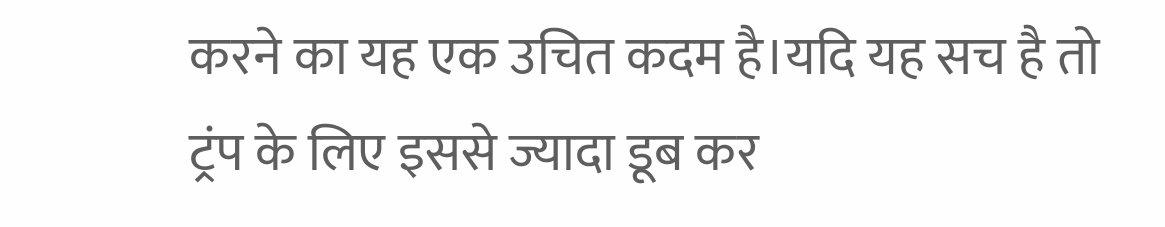करने का यह एक उचित कदम है।यदि यह सच है तो ट्रंप के लिए इससे ज्यादा डूब कर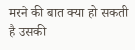मरने की बात क्या हो सकती है उसकी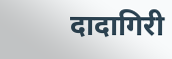दादागिरी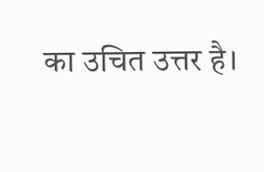का उचित उत्तर है।